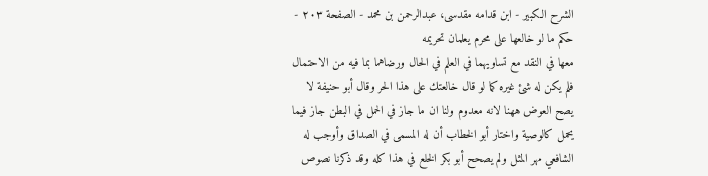الشرح الکبير - ابن قدامه مقدسی، عبدالرحمن بن محمد - الصفحة ٢٠٣ - حكم ما لو خالعها على محرم يعلمان تحريمه
معها في النقد مع تساويهما في العلم في الحال ورضاهما بما فيه من الاحتمال فلم يكن له شئ غيره كما لو قال خالعتك على هذا الحر وقال أبو حنيفة لا يصح العوض ههنا لانه معدوم ولنا ان ما جاز في الحمل في البطن جاز فيما يحمل كالوصية واختار أبو الخطاب أن له المسمى في الصداق وأوجب له الشافعي مهر المثل ولم يصحح أبو بكر الخلع في هذا كله وقد ذكرنا نصوص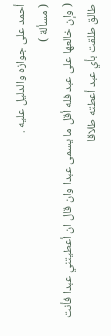أحمد على جوازه والدليل عليه .
( مسألة )
( وإن خالعها على عبد فله أقل ما يسمى عبدا وان قال ان أعطيتني عبدا فأنت طالق طلقت بأي عبد أعطته طلاقا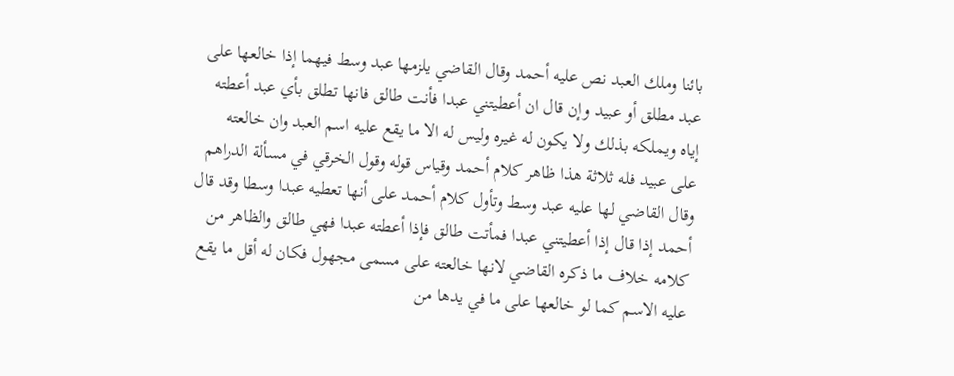بائنا وملك العبد نص عليه أحمد وقال القاضي يلزمها عبد وسط فيهما إذا خالعها على عبد مطلق أو عبيد وإن قال ان أعطيتني عبدا فأنت طالق فانها تطلق بأي عبد أعطته إياه ويملكه بذلك ولا يكون له غيره وليس له الا ما يقع عليه اسم العبد وان خالعته على عبيد فله ثلاثة هذا ظاهر كلام أحمد وقياس قوله وقول الخرقي في مسألة الدراهم وقال القاضي لها عليه عبد وسط وتأول كلام أحمد على أنها تعطيه عبدا وسطا وقد قال أحمد إذا قال إذا أعطيتني عبدا فمأتت طالق فإذا أعطته عبدا فهي طالق والظاهر من كلامه خلاف ما ذكره القاضي لانها خالعته على مسمى مجهول فكان له أقل ما يقع عليه الاسم كما لو خالعها على ما في يدها من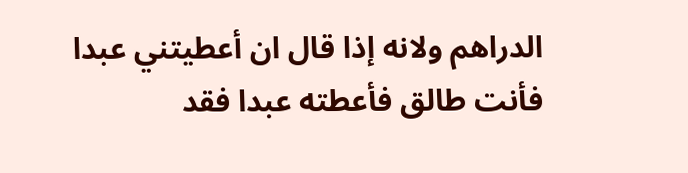الدراهم ولانه إذا قال ان أعطيتني عبدا فأنت طالق فأعطته عبدا فقد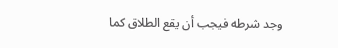وجد شرطه فيجب أن يقع الطلاق كما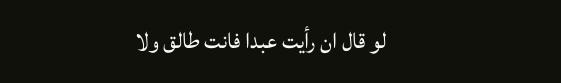لو قال ان رأيت عبدا فانت طالق ولا